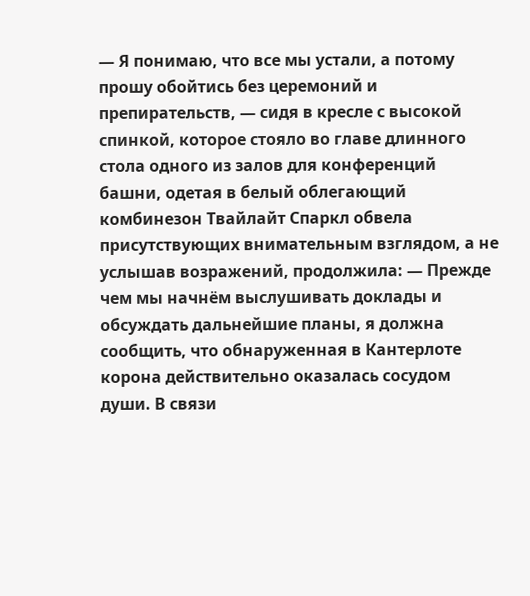— Я понимаю, что все мы устали, а потому прошу обойтись без церемоний и препирательств, — сидя в кресле с высокой спинкой, которое стояло во главе длинного стола одного из залов для конференций башни, одетая в белый облегающий комбинезон Твайлайт Спаркл обвела присутствующих внимательным взглядом, а не услышав возражений, продолжила: — Прежде чем мы начнём выслушивать доклады и обсуждать дальнейшие планы, я должна сообщить, что обнаруженная в Кантерлоте корона действительно оказалась сосудом души. В связи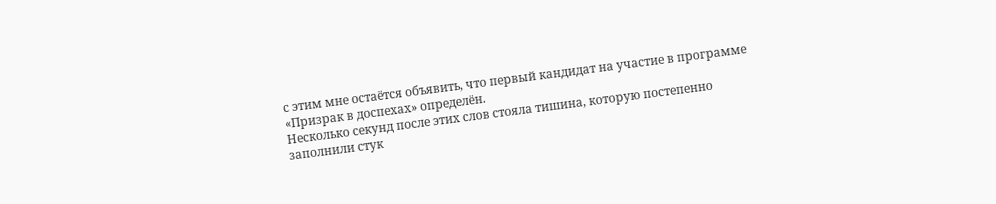с этим мне остаётся объявить, что первый кандидат на участие в программе «Призрак в доспехах» определён.
Несколько секунд после этих слов стояла тишина, которую постепенно заполнили стук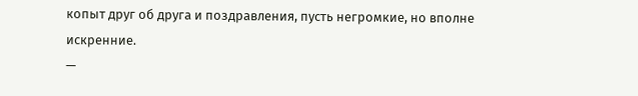копыт друг об друга и поздравления, пусть негромкие, но вполне искренние.
—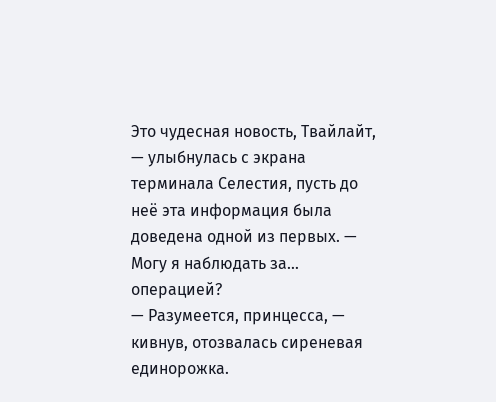Это чудесная новость, Твайлайт, — улыбнулась с экрана терминала Селестия, пусть до неё эта информация была доведена одной из первых. — Могу я наблюдать за… операцией?
— Разумеется, принцесса, — кивнув, отозвалась сиреневая единорожка.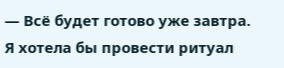— Всё будет готово уже завтра. Я хотела бы провести ритуал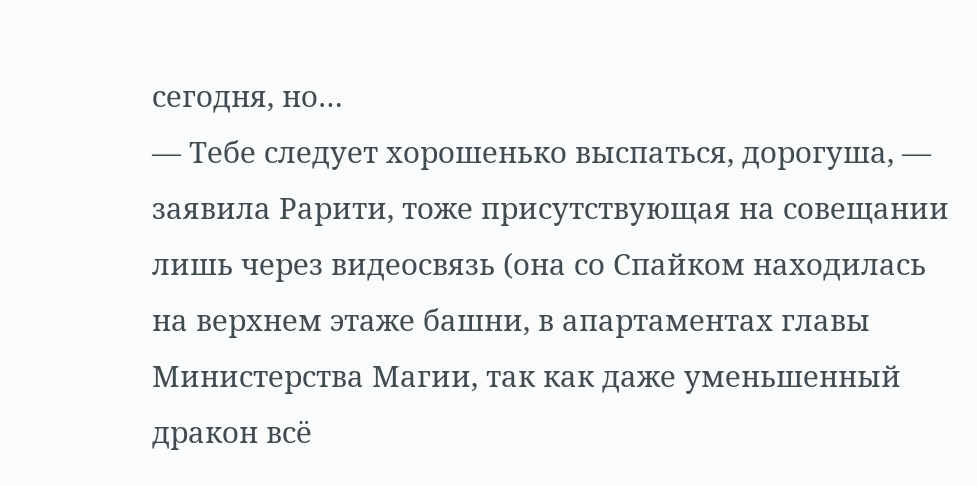сегодня, но…
— Тебе следует хорошенько выспаться, дорогуша, — заявила Рарити, тоже присутствующая на совещании лишь через видеосвязь (она со Спайком находилась на верхнем этаже башни, в апартаментах главы Министерства Магии, так как даже уменьшенный дракон всё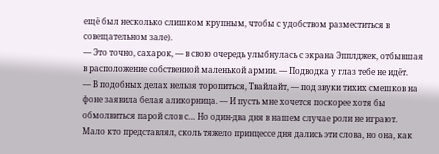ещё был несколько слишком крупным, чтобы с удобством разместиться в совещательном зале).
— Это точно, сахарок, — в свою очередь улыбнулась с экрана Эпплджек, отбывшая в расположение собственной маленькой армии. — Подводка у глаз тебе не идёт.
— В подобных делах нельзя торопиться, Твайлайт, — под звуки тихих смешков на фоне заявила белая аликорница. — И пусть мне хочется поскорее хотя бы обмолвиться парой слов с… Но один-два дня в нашем случае роли не играют.
Мало кто представлял, сколь тяжело принцессе дня дались эти слова, но она, как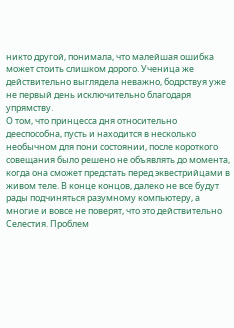никто другой, понимала, что малейшая ошибка может стоить слишком дорого. Ученица же действительно выглядела неважно, бодрствуя уже не первый день исключительно благодаря упрямству.
О том, что принцесса дня относительно дееспособна, пусть и находится в несколько необычном для пони состоянии, после короткого совещания было решено не объявлять до момента, когда она сможет предстать перед эквестрийцами в живом теле. В конце концов, далеко не все будут рады подчиняться разумному компьютеру, а многие и вовсе не поверят, что это действительно Селестия. Проблем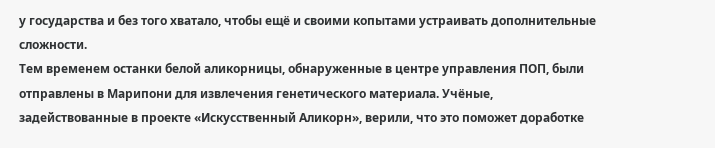у государства и без того хватало, чтобы ещё и своими копытами устраивать дополнительные сложности.
Тем временем останки белой аликорницы, обнаруженные в центре управления ПОП, были отправлены в Марипони для извлечения генетического материала. Учёные, задействованные в проекте «Искусственный Аликорн», верили, что это поможет доработке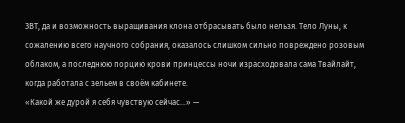ЗВТ, да и возможность выращивания клона отбрасывать было нельзя. Тело Луны, к сожалению всего научного собрания, оказалось слишком сильно повреждено розовым облаком, а последнюю порцию крови принцессы ночи израсходовала сама Твайлайт, когда работала с зельем в своём кабинете.
«Какой же дурой я себя чувствую сейчас…» —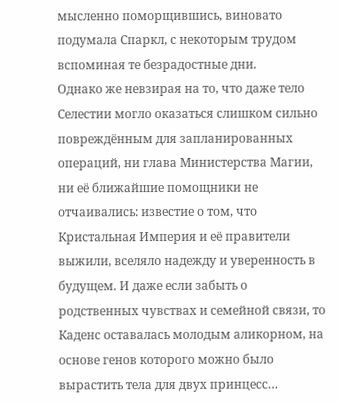мысленно поморщившись, виновато подумала Спаркл, с некоторым трудом вспоминая те безрадостные дни.
Однако же невзирая на то, что даже тело Селестии могло оказаться слишком сильно повреждённым для запланированных операций, ни глава Министерства Магии, ни её ближайшие помощники не отчаивались: известие о том, что Кристальная Империя и её правители выжили, вселяло надежду и уверенность в будущем. И даже если забыть о родственных чувствах и семейной связи, то Каденс оставалась молодым аликорном, на основе генов которого можно было вырастить тела для двух принцесс…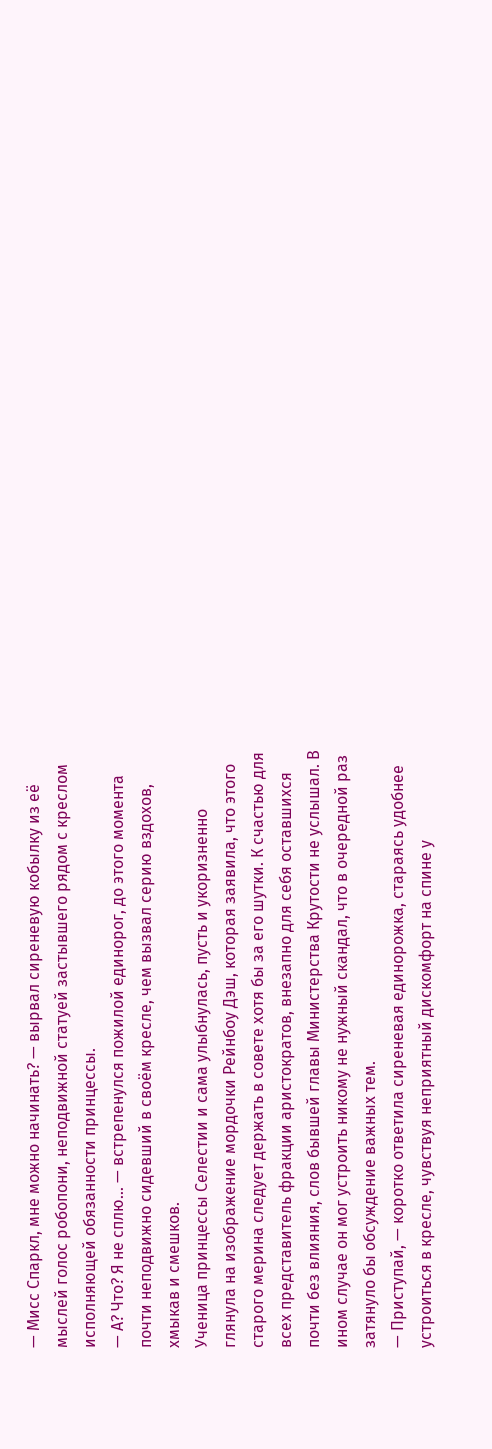— Мисс Спаркл, мне можно начинать? — вырвал сиреневую кобылку из её мыслей голос робопони, неподвижной статуей застывшего рядом с креслом исполняющей обязанности принцессы.
— А? Что? Я не сплю… — встрепенулся пожилой единорог, до этого момента почти неподвижно сидевший в своём кресле, чем вызвал серию вздохов, хмыкав и смешков.
Ученица принцессы Селестии и сама улыбнулась, пусть и укоризненно глянула на изображение мордочки Рейнбоу Дэш, которая заявила, что этого старого мерина следует держать в совете хотя бы за его шутки. К счастью для всех представитель фракции аристократов, внезапно для себя оставшихся почти без влияния, слов бывшей главы Министерства Крутости не услышал. В ином случае он мог устроить никому не нужный скандал, что в очередной раз затянуло бы обсуждение важных тем.
— Приступай, — коротко ответила сиреневая единорожка, стараясь удобнее устроиться в кресле, чувствуя неприятный дискомфорт на спине у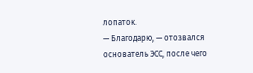лопаток.
— Благодарю, — отозвался основатель ЭСС, после чего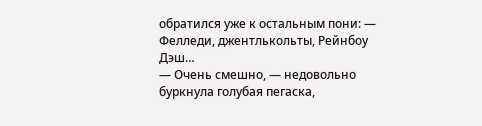обратился уже к остальным пони: — Фелледи, джентлькольты, Рейнбоу Дэш…
— Очень смешно, — недовольно буркнула голубая пегаска,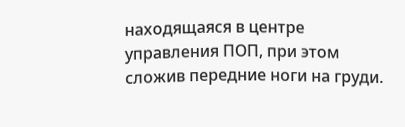находящаяся в центре управления ПОП, при этом сложив передние ноги на груди.